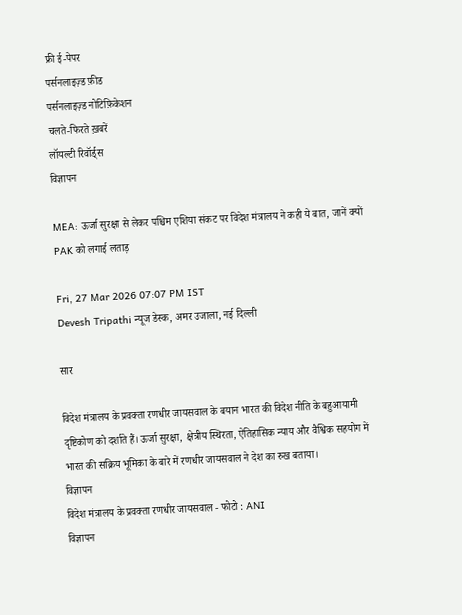फ्री ई-पेपर
पर्सनलाइज़्ड फ़ीड
पर्सनलाइज़्ड नोटिफ़िकेशन
चलते-फिरते ख़बरें
लॉयल्टी रिवॉर्ड्स
विज्ञापन

MEA: ऊर्जा सुरक्षा से लेकर पश्चिम एशिया संकट पर विदेश मंत्रालय ने कही ये बात, जानें क्यों PAK को लगाई लताड़

Fri, 27 Mar 2026 07:07 PM IST
Devesh Tripathi न्यूज डेस्क, अमर उजाला, नई दिल्ली

सार

विदेश मंत्रालय के प्रवक्ता रणधीर जायसवाल के बयान भारत की विदेश नीति के बहुआयामी दृष्टिकोण को दर्शाते हैं। ऊर्जा सुरक्षा, क्षेत्रीय स्थिरता, ऐतिहासिक न्याय और वैश्विक सहयोग में भारत की सक्रिय भूमिका के बारे में रणधीर जायसवाल ने देश का रुख बताया।
विज्ञापन
विदेश मंत्रालय के प्रवक्ता रणधीर जायसवाल - फोटो : ANI
विज्ञापन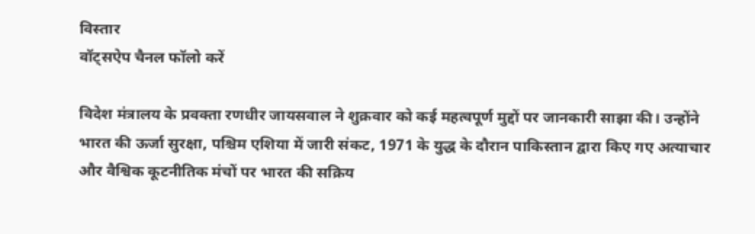विस्तार
वॉट्सऐप चैनल फॉलो करें

विदेश मंत्रालय के प्रवक्ता रणधीर जायसवाल ने शुक्रवार को कई महत्वपूर्ण मुद्दों पर जानकारी साझा की। उन्होंने भारत की ऊर्जा सुरक्षा, पश्चिम एशिया में जारी संकट, 1971 के युद्ध के दौरान पाकिस्तान द्वारा किए गए अत्याचार और वैश्विक कूटनीतिक मंचों पर भारत की सक्रिय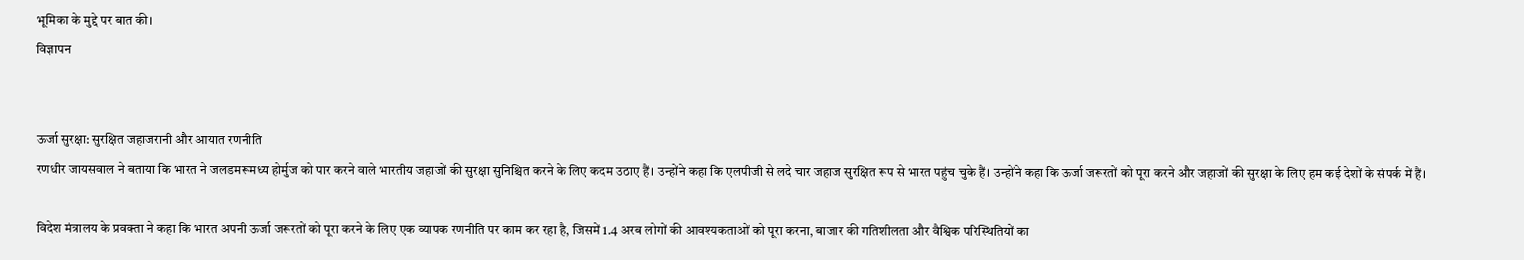भूमिका के मुद्दे पर बात की।
विज्ञापन


ऊर्जा सुरक्षा: सुरक्षित जहाजरानी और आयात रणनीति
रणधीर जायसवाल ने बताया कि भारत ने जलडमरूमध्य होर्मुज को पार करने वाले भारतीय जहाजों की सुरक्षा सुनिश्चित करने के लिए कदम उठाए हैं। उन्होंने कहा कि एलपीजी से लदे चार जहाज सुरक्षित रूप से भारत पहुंच चुके हैं। उन्होंने कहा कि ऊर्जा जरूरतों को पूरा करने और जहाजों की सुरक्षा के लिए हम कई देशों के संपर्क में हैं।

विदेश मंत्रालय के प्रवक्ता ने कहा कि भारत अपनी ऊर्जा जरूरतों को पूरा करने के लिए एक व्यापक रणनीति पर काम कर रहा है, जिसमें 1.4 अरब लोगों की आवश्यकताओं को पूरा करना, बाजार की गतिशीलता और वैश्विक परिस्थितियों का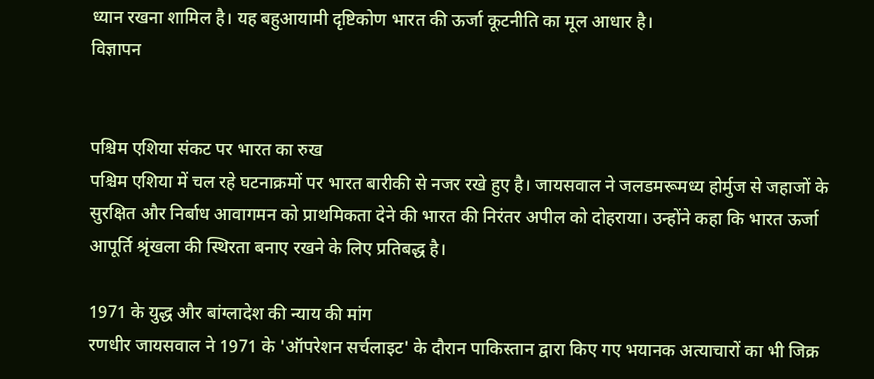ध्यान रखना शामिल है। यह बहुआयामी दृष्टिकोण भारत की ऊर्जा कूटनीति का मूल आधार है।
विज्ञापन


पश्चिम एशिया संकट पर भारत का रुख
पश्चिम एशिया में चल रहे घटनाक्रमों पर भारत बारीकी से नजर रखे हुए है। जायसवाल ने जलडमरूमध्य होर्मुज से जहाजों के सुरक्षित और निर्बाध आवागमन को प्राथमिकता देने की भारत की निरंतर अपील को दोहराया। उन्होंने कहा कि भारत ऊर्जा आपूर्ति श्रृंखला की स्थिरता बनाए रखने के लिए प्रतिबद्ध है।

1971 के युद्ध और बांग्लादेश की न्याय की मांग
रणधीर जायसवाल ने 1971 के 'ऑपरेशन सर्चलाइट' के दौरान पाकिस्तान द्वारा किए गए भयानक अत्याचारों का भी जिक्र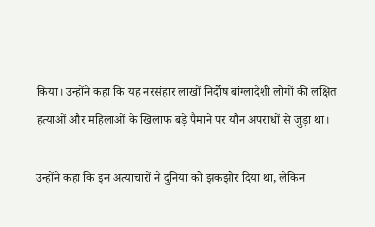किया। उन्होंने कहा कि यह नरसंहार लाखों निर्दोष बांग्लादेशी लोगों की लक्षित हत्याओं और महिलाओं के खिलाफ बड़े पैमाने पर यौन अपराधों से जुड़ा था।

उन्होंने कहा कि इन अत्याचारों ने दुनिया को झकझोर दिया था, लेकिन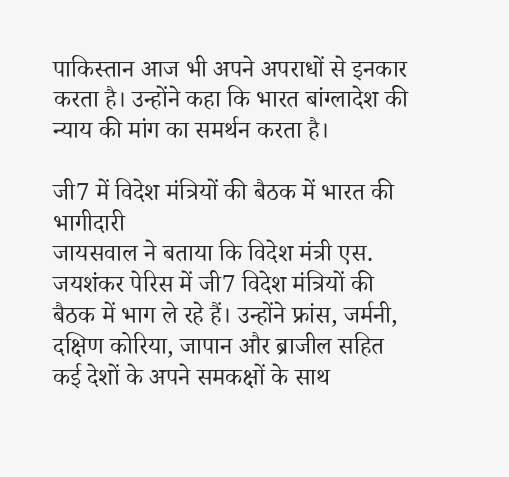पाकिस्तान आज भी अपने अपराधों से इनकार करता है। उन्होंने कहा कि भारत बांग्लादेश की न्याय की मांग का समर्थन करता है।

जी7 में विदेश मंत्रियों की बैठक में भारत की भागीदारी
जायसवाल ने बताया कि विदेश मंत्री एस. जयशंकर पेरिस में जी7 विदेश मंत्रियों की बैठक में भाग ले रहे हैं। उन्होंने फ्रांस, जर्मनी, दक्षिण कोरिया, जापान और ब्राजील सहित कई देशों के अपने समकक्षों के साथ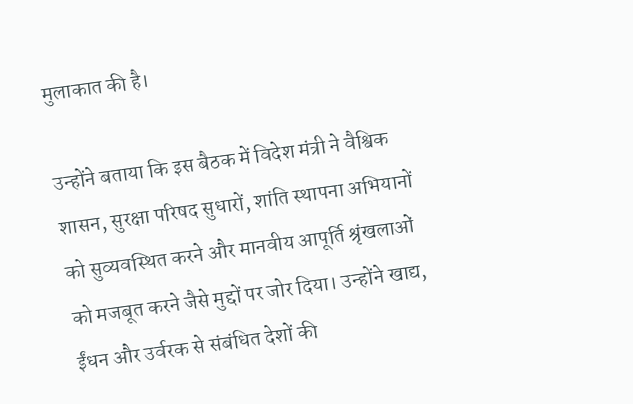मुलाकात की है।

उन्होंने बताया कि इस बैठक में विदेश मंत्री ने वैश्विक शासन, सुरक्षा परिषद सुधारों, शांति स्थापना अभियानों को सुव्यवस्थित करने और मानवीय आपूर्ति श्रृंखलाओं को मजबूत करने जैसे मुद्दों पर जोर दिया। उन्होंने खाद्य, ईंधन और उर्वरक से संबंधित देशों की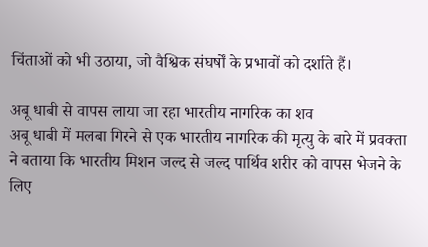चिंताओं को भी उठाया, जो वैश्विक संघर्षों के प्रभावों को दर्शाते हैं।

अबू धाबी से वापस लाया जा रहा भारतीय नागरिक का शव
अबू धाबी में मलबा गिरने से एक भारतीय नागरिक की मृत्यु के बारे में प्रवक्ता ने बताया कि भारतीय मिशन जल्द से जल्द पार्थिव शरीर को वापस भेजने के लिए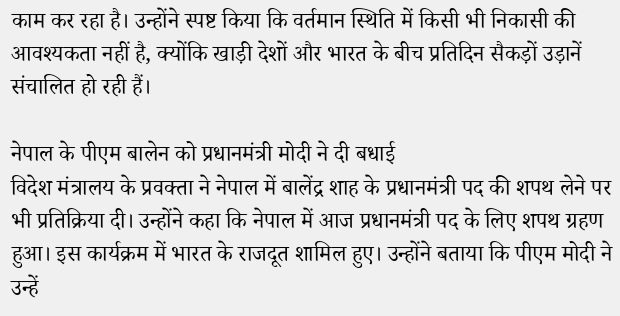काम कर रहा है। उन्होंने स्पष्ट किया कि वर्तमान स्थिति में किसी भी निकासी की आवश्यकता नहीं है, क्योंकि खाड़ी देशों और भारत के बीच प्रतिदिन सैकड़ों उड़ानें संचालित हो रही हैं।

नेपाल के पीएम बालेन को प्रधानमंत्री मोदी ने दी बधाई
विदेश मंत्रालय के प्रवक्ता ने नेपाल में बालेंद्र शाह के प्रधानमंत्री पद की शपथ लेने पर भी प्रतिक्रिया दी। उन्होंने कहा कि नेपाल में आज प्रधानमंत्री पद के लिए शपथ ग्रहण हुआ। इस कार्यक्रम में भारत के राजदूत शामिल हुए। उन्होंने बताया कि पीएम मोदी ने उन्हें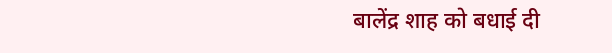बालेंद्र शाह को बधाई दी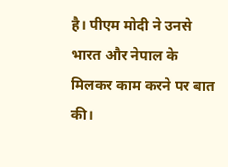है। पीएम मोदी ने उनसे भारत और नेपाल के मिलकर काम करने पर बात की।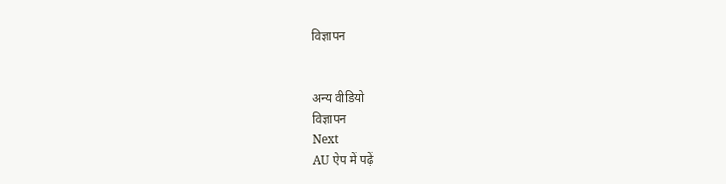विज्ञापन


अन्य वीडियो
विज्ञापन
Next
AU ऐप में पढ़ें